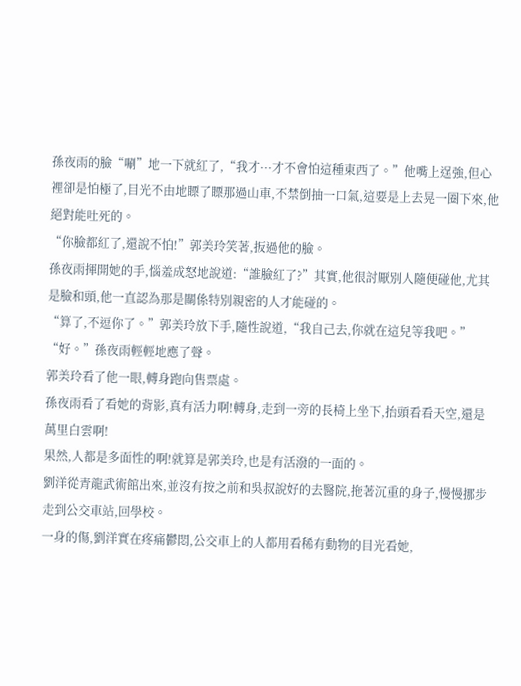孫夜雨的臉“唰”地一下就紅了,“我才···才不會怕這種東西了。”他嘴上逞強,但心裡卻是怕極了,目光不由地瞟了瞟那過山車,不禁倒抽一口氣,這要是上去晃一圈下來,他絕對能吐死的。
“你臉都紅了,還說不怕!”郭美玲笑著,扳過他的臉。
孫夜雨揮開她的手,惱羞成怒地說道:“誰臉紅了?”其實,他很討厭別人隨便碰他,尤其是臉和頭,他一直認為那是關係特別親密的人才能碰的。
“算了,不逗你了。”郭美玲放下手,隨性說道,“我自己去,你就在這兒等我吧。”
“好。”孫夜雨輕輕地應了聲。
郭美玲看了他一眼,轉身跑向售票處。
孫夜雨看了看她的背影,真有活力啊!轉身,走到一旁的長椅上坐下,抬頭看看天空,還是萬里白雲啊!
果然,人都是多面性的啊!就算是郭美玲,也是有活潑的一面的。
劉洋從青龍武術館出來,並沒有按之前和吳叔說好的去醫院,拖著沉重的身子,慢慢挪步走到公交車站,回學校。
一身的傷,劉洋實在疼痛鬱悶,公交車上的人都用看稀有動物的目光看她,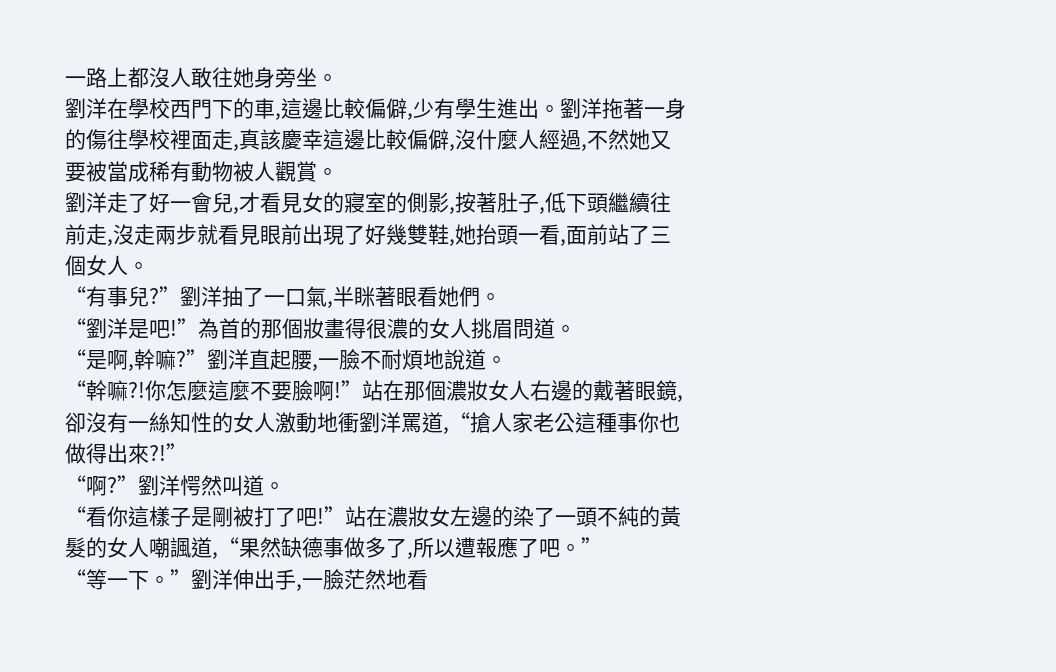一路上都沒人敢往她身旁坐。
劉洋在學校西門下的車,這邊比較偏僻,少有學生進出。劉洋拖著一身的傷往學校裡面走,真該慶幸這邊比較偏僻,沒什麼人經過,不然她又要被當成稀有動物被人觀賞。
劉洋走了好一會兒,才看見女的寢室的側影,按著肚子,低下頭繼續往前走,沒走兩步就看見眼前出現了好幾雙鞋,她抬頭一看,面前站了三個女人。
“有事兒?”劉洋抽了一口氣,半眯著眼看她們。
“劉洋是吧!”為首的那個妝畫得很濃的女人挑眉問道。
“是啊,幹嘛?”劉洋直起腰,一臉不耐煩地說道。
“幹嘛?!你怎麼這麼不要臉啊!”站在那個濃妝女人右邊的戴著眼鏡,卻沒有一絲知性的女人激動地衝劉洋罵道,“搶人家老公這種事你也做得出來?!”
“啊?”劉洋愕然叫道。
“看你這樣子是剛被打了吧!”站在濃妝女左邊的染了一頭不純的黃髮的女人嘲諷道,“果然缺德事做多了,所以遭報應了吧。”
“等一下。”劉洋伸出手,一臉茫然地看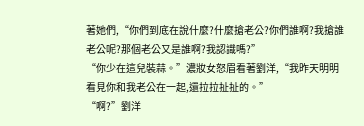著她們,“你們到底在說什麼?什麼搶老公?你們誰啊?我搶誰老公呢?那個老公又是誰啊?我認識嗎?”
“你少在這兒裝蒜。”濃妝女怒眉看著劉洋,“我昨天明明看見你和我老公在一起,還拉拉扯扯的。”
“啊?”劉洋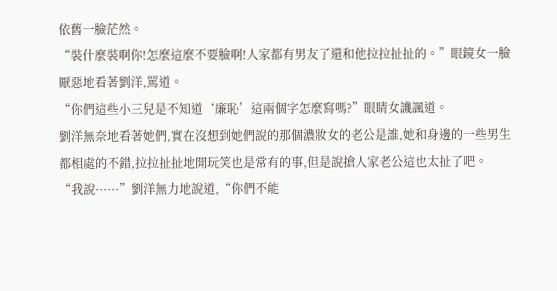依舊一臉茫然。
“裝什麼裝啊你!怎麼這麼不要臉啊!人家都有男友了還和他拉拉扯扯的。”眼鏡女一臉厭惡地看著劉洋,罵道。
“你們這些小三兒是不知道‘廉恥’這兩個字怎麼寫嗎?”眼睛女譏諷道。
劉洋無奈地看著她們,實在沒想到她們說的那個濃妝女的老公是誰,她和身邊的一些男生都相處的不錯,拉拉扯扯地開玩笑也是常有的事,但是說搶人家老公這也太扯了吧。
“我說······”劉洋無力地說道,“你們不能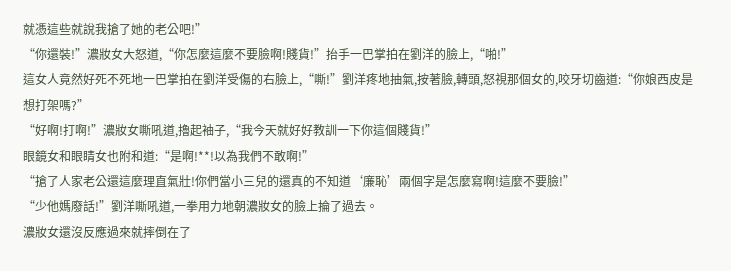就憑這些就說我搶了她的老公吧!”
“你還裝!”濃妝女大怒道,“你怎麼這麼不要臉啊!賤貨!”抬手一巴掌拍在劉洋的臉上,“啪!”
這女人竟然好死不死地一巴掌拍在劉洋受傷的右臉上,“嘶!”劉洋疼地抽氣,按著臉,轉頭,怒視那個女的,咬牙切齒道:“你娘西皮是想打架嗎?”
“好啊!打啊!”濃妝女嘶吼道,擼起袖子,“我今天就好好教訓一下你這個賤貨!”
眼鏡女和眼睛女也附和道:“是啊!**!以為我們不敢啊!”
“搶了人家老公還這麼理直氣壯!你們當小三兒的還真的不知道‘廉恥’兩個字是怎麼寫啊!這麼不要臉!”
“少他媽廢話!”劉洋嘶吼道,一拳用力地朝濃妝女的臉上掄了過去。
濃妝女還沒反應過來就摔倒在了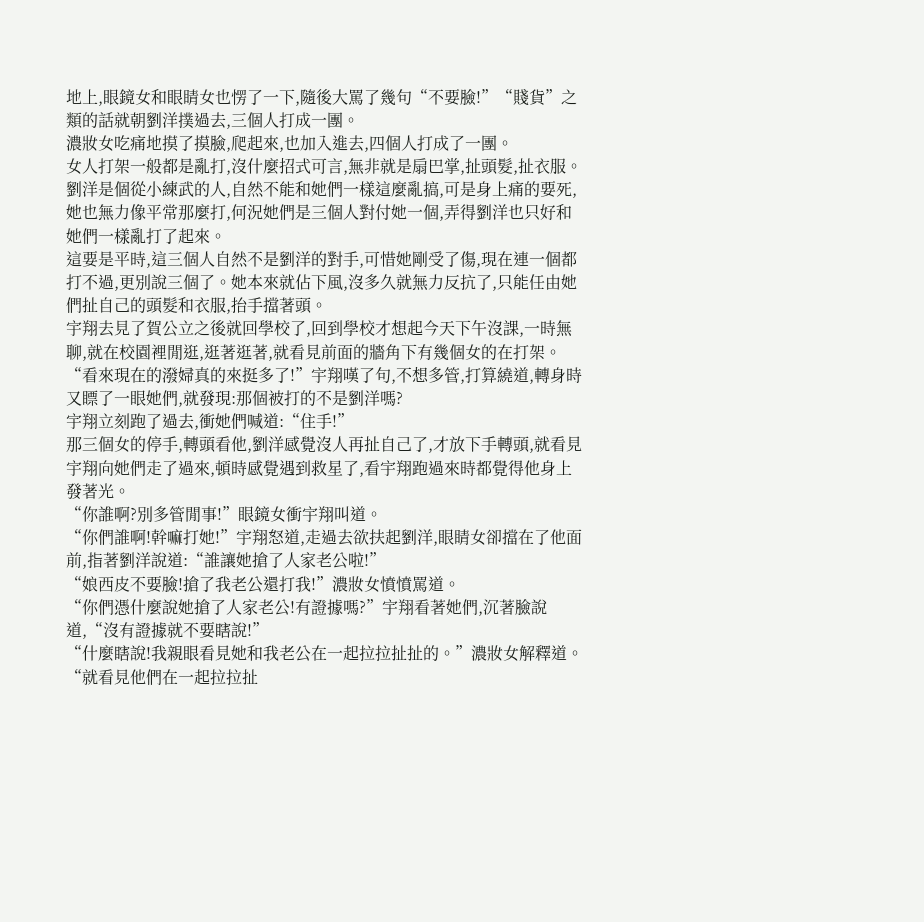地上,眼鏡女和眼睛女也愣了一下,隨後大罵了幾句“不要臉!”“賤貨”之類的話就朝劉洋撲過去,三個人打成一團。
濃妝女吃痛地摸了摸臉,爬起來,也加入進去,四個人打成了一團。
女人打架一般都是亂打,沒什麼招式可言,無非就是扇巴掌,扯頭髮,扯衣服。劉洋是個從小練武的人,自然不能和她們一樣這麼亂搞,可是身上痛的要死,她也無力像平常那麼打,何況她們是三個人對付她一個,弄得劉洋也只好和她們一樣亂打了起來。
這要是平時,這三個人自然不是劉洋的對手,可惜她剛受了傷,現在連一個都打不過,更別說三個了。她本來就佔下風,沒多久就無力反抗了,只能任由她們扯自己的頭髮和衣服,抬手擋著頭。
宇翔去見了賀公立之後就回學校了,回到學校才想起今天下午沒課,一時無聊,就在校園裡閒逛,逛著逛著,就看見前面的牆角下有幾個女的在打架。
“看來現在的潑婦真的來挺多了!”宇翔嘆了句,不想多管,打算繞道,轉身時又瞟了一眼她們,就發現:那個被打的不是劉洋嗎?
宇翔立刻跑了過去,衝她們喊道:“住手!”
那三個女的停手,轉頭看他,劉洋感覺沒人再扯自己了,才放下手轉頭,就看見宇翔向她們走了過來,頓時感覺遇到救星了,看宇翔跑過來時都覺得他身上發著光。
“你誰啊?別多管閒事!”眼鏡女衝宇翔叫道。
“你們誰啊!幹嘛打她!”宇翔怒道,走過去欲扶起劉洋,眼睛女卻擋在了他面前,指著劉洋說道:“誰讓她搶了人家老公啦!”
“娘西皮不要臉!搶了我老公還打我!”濃妝女憤憤罵道。
“你們憑什麼說她搶了人家老公!有證據嗎?”宇翔看著她們,沉著臉說道,“沒有證據就不要瞎說!”
“什麼瞎說!我親眼看見她和我老公在一起拉拉扯扯的。”濃妝女解釋道。
“就看見他們在一起拉拉扯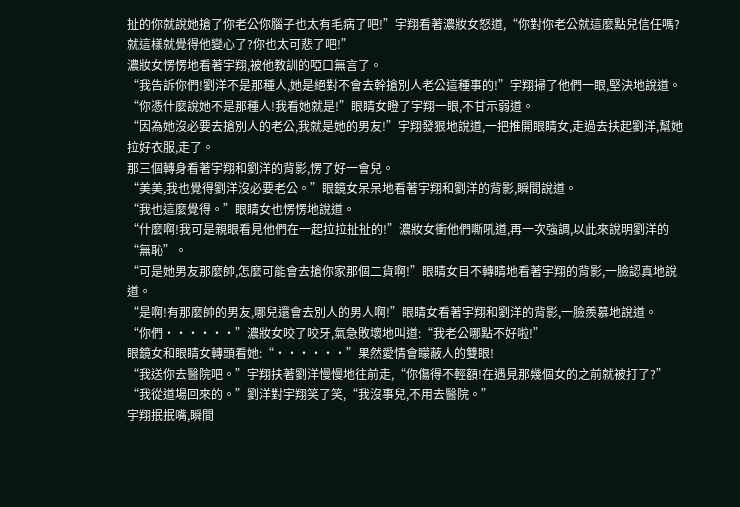扯的你就說她搶了你老公你腦子也太有毛病了吧!”宇翔看著濃妝女怒道,“你對你老公就這麼點兒信任嗎?就這樣就覺得他變心了?你也太可悲了吧!”
濃妝女愣愣地看著宇翔,被他教訓的啞口無言了。
“我告訴你們!劉洋不是那種人,她是絕對不會去幹搶別人老公這種事的!”宇翔掃了他們一眼,堅決地說道。
“你憑什麼說她不是那種人!我看她就是!”眼睛女瞪了宇翔一眼,不甘示弱道。
“因為她沒必要去搶別人的老公,我就是她的男友!”宇翔發狠地說道,一把推開眼睛女,走過去扶起劉洋,幫她拉好衣服,走了。
那三個轉身看著宇翔和劉洋的背影,愣了好一會兒。
“美美,我也覺得劉洋沒必要老公。”眼鏡女呆呆地看著宇翔和劉洋的背影,瞬間說道。
“我也這麼覺得。”眼睛女也愣愣地說道。
“什麼啊!我可是親眼看見他們在一起拉拉扯扯的!”濃妝女衝他們嘶吼道,再一次強調,以此來說明劉洋的“無恥”。
“可是她男友那麼帥,怎麼可能會去搶你家那個二貨啊!”眼睛女目不轉睛地看著宇翔的背影,一臉認真地說道。
“是啊!有那麼帥的男友,哪兒還會去別人的男人啊!”眼睛女看著宇翔和劉洋的背影,一臉羨慕地說道。
“你們······”濃妝女咬了咬牙,氣急敗壞地叫道:“我老公哪點不好啦!”
眼鏡女和眼睛女轉頭看她:“······”果然愛情會矇蔽人的雙眼!
“我送你去醫院吧。”宇翔扶著劉洋慢慢地往前走,“你傷得不輕額!在遇見那幾個女的之前就被打了?”
“我從道場回來的。”劉洋對宇翔笑了笑,“我沒事兒,不用去醫院。”
宇翔抿抿嘴,瞬間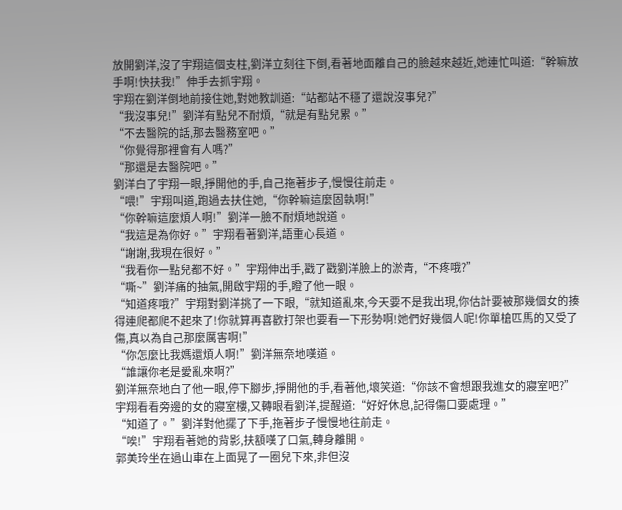放開劉洋,沒了宇翔這個支柱,劉洋立刻往下倒,看著地面離自己的臉越來越近,她連忙叫道:“幹嘛放手啊!快扶我!”伸手去抓宇翔。
宇翔在劉洋倒地前接住她,對她教訓道:“站都站不穩了還說沒事兒?”
“我沒事兒!”劉洋有點兒不耐煩,“就是有點兒累。”
“不去醫院的話,那去醫務室吧。”
“你覺得那裡會有人嗎?”
“那還是去醫院吧。”
劉洋白了宇翔一眼,掙開他的手,自己拖著步子,慢慢往前走。
“喂!”宇翔叫道,跑過去扶住她,“你幹嘛這麼固執啊!”
“你幹嘛這麼煩人啊!”劉洋一臉不耐煩地說道。
“我這是為你好。”宇翔看著劉洋,語重心長道。
“謝謝,我現在很好。”
“我看你一點兒都不好。”宇翔伸出手,戳了戳劉洋臉上的淤青,“不疼哦?”
“嘶~”劉洋痛的抽氣,開啟宇翔的手,瞪了他一眼。
“知道疼哦?”宇翔對劉洋挑了一下眼,“就知道亂來,今天要不是我出現,你估計要被那幾個女的揍得連爬都爬不起來了!你就算再喜歡打架也要看一下形勢啊!她們好幾個人呢!你單槍匹馬的又受了傷,真以為自己那麼厲害啊!”
“你怎麼比我媽還煩人啊!”劉洋無奈地嘆道。
“誰讓你老是愛亂來啊?”
劉洋無奈地白了他一眼,停下腳步,掙開他的手,看著他,壞笑道:“你該不會想跟我進女的寢室吧?”
宇翔看看旁邊的女的寢室樓,又轉眼看劉洋,提醒道:“好好休息,記得傷口要處理。”
“知道了。”劉洋對他擺了下手,拖著步子慢慢地往前走。
“唉!”宇翔看著她的背影,扶額嘆了口氣,轉身離開。
郭美玲坐在過山車在上面晃了一圈兒下來,非但沒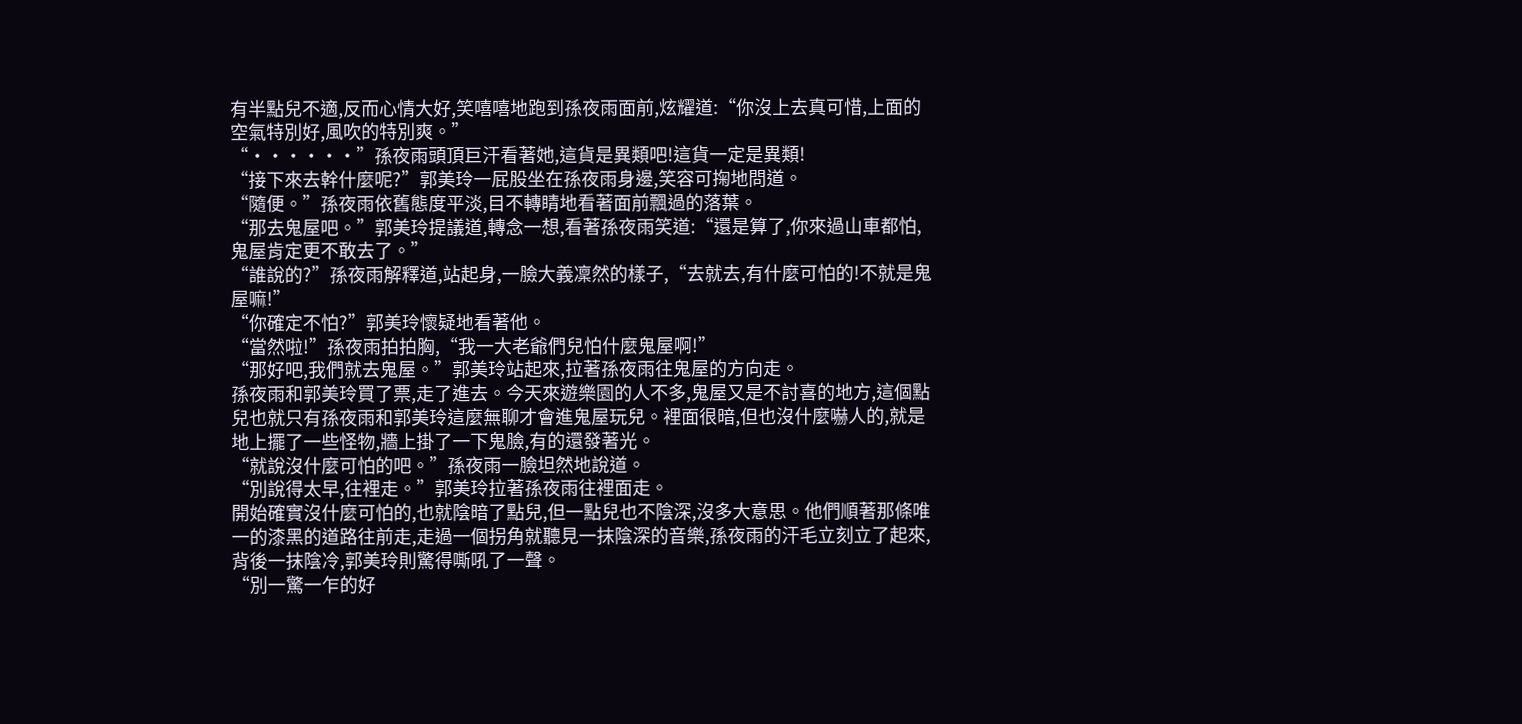有半點兒不適,反而心情大好,笑嘻嘻地跑到孫夜雨面前,炫耀道:“你沒上去真可惜,上面的空氣特別好,風吹的特別爽。”
“······”孫夜雨頭頂巨汗看著她,這貨是異類吧!這貨一定是異類!
“接下來去幹什麼呢?”郭美玲一屁股坐在孫夜雨身邊,笑容可掬地問道。
“隨便。”孫夜雨依舊態度平淡,目不轉睛地看著面前飄過的落葉。
“那去鬼屋吧。”郭美玲提議道,轉念一想,看著孫夜雨笑道:“還是算了,你來過山車都怕,鬼屋肯定更不敢去了。”
“誰說的?”孫夜雨解釋道,站起身,一臉大義凜然的樣子,“去就去,有什麼可怕的!不就是鬼屋嘛!”
“你確定不怕?”郭美玲懷疑地看著他。
“當然啦!”孫夜雨拍拍胸,“我一大老爺們兒怕什麼鬼屋啊!”
“那好吧,我們就去鬼屋。”郭美玲站起來,拉著孫夜雨往鬼屋的方向走。
孫夜雨和郭美玲買了票,走了進去。今天來遊樂園的人不多,鬼屋又是不討喜的地方,這個點兒也就只有孫夜雨和郭美玲這麼無聊才會進鬼屋玩兒。裡面很暗,但也沒什麼嚇人的,就是地上擺了一些怪物,牆上掛了一下鬼臉,有的還發著光。
“就說沒什麼可怕的吧。”孫夜雨一臉坦然地說道。
“別說得太早,往裡走。”郭美玲拉著孫夜雨往裡面走。
開始確實沒什麼可怕的,也就陰暗了點兒,但一點兒也不陰深,沒多大意思。他們順著那條唯一的漆黑的道路往前走,走過一個拐角就聽見一抹陰深的音樂,孫夜雨的汗毛立刻立了起來,背後一抹陰冷,郭美玲則驚得嘶吼了一聲。
“別一驚一乍的好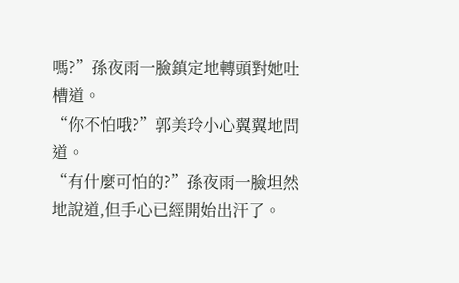嗎?”孫夜雨一臉鎮定地轉頭對她吐槽道。
“你不怕哦?”郭美玲小心翼翼地問道。
“有什麼可怕的?”孫夜雨一臉坦然地說道,但手心已經開始出汗了。